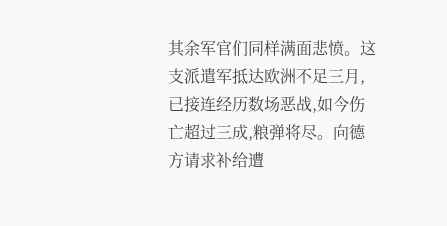其余军官们同样满面悲愤。这支派遣军抵达欧洲不足三月,已接连经历数场恶战,如今伤亡超过三成,粮弹将尽。向德方请求补给遭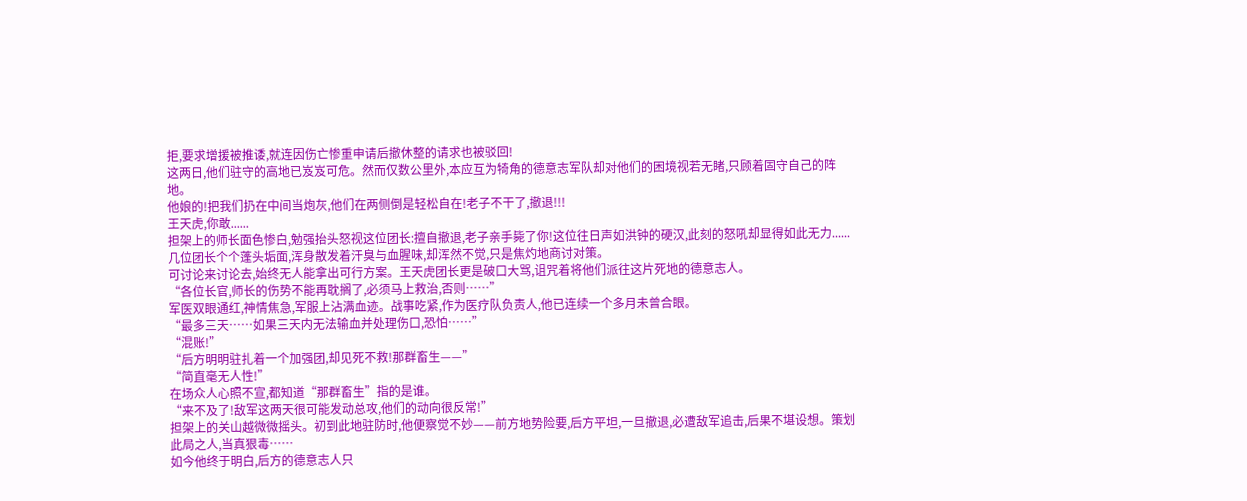拒,要求增援被推诿,就连因伤亡惨重申请后撤休整的请求也被驳回!
这两日,他们驻守的高地已岌岌可危。然而仅数公里外,本应互为犄角的德意志军队却对他们的困境视若无睹,只顾着固守自己的阵地。
他娘的!把我们扔在中间当炮灰,他们在两侧倒是轻松自在!老子不干了,撤退!!!
王天虎,你敢......
担架上的师长面色惨白,勉强抬头怒视这位团长:擅自撤退,老子亲手毙了你!这位往日声如洪钟的硬汉,此刻的怒吼却显得如此无力......
几位团长个个蓬头垢面,浑身散发着汗臭与血腥味,却浑然不觉,只是焦灼地商讨对策。
可讨论来讨论去,始终无人能拿出可行方案。王天虎团长更是破口大骂,诅咒着将他们派往这片死地的德意志人。
“各位长官,师长的伤势不能再耽搁了,必须马上救治,否则……”
军医双眼通红,神情焦急,军服上沾满血迹。战事吃紧,作为医疗队负责人,他已连续一个多月未曾合眼。
“最多三天……如果三天内无法输血并处理伤口,恐怕……”
“混账!”
“后方明明驻扎着一个加强团,却见死不救!那群畜生——”
“简直毫无人性!”
在场众人心照不宣,都知道“那群畜生”指的是谁。
“来不及了!敌军这两天很可能发动总攻,他们的动向很反常!”
担架上的关山越微微摇头。初到此地驻防时,他便察觉不妙——前方地势险要,后方平坦,一旦撤退,必遭敌军追击,后果不堪设想。策划此局之人,当真狠毒……
如今他终于明白,后方的德意志人只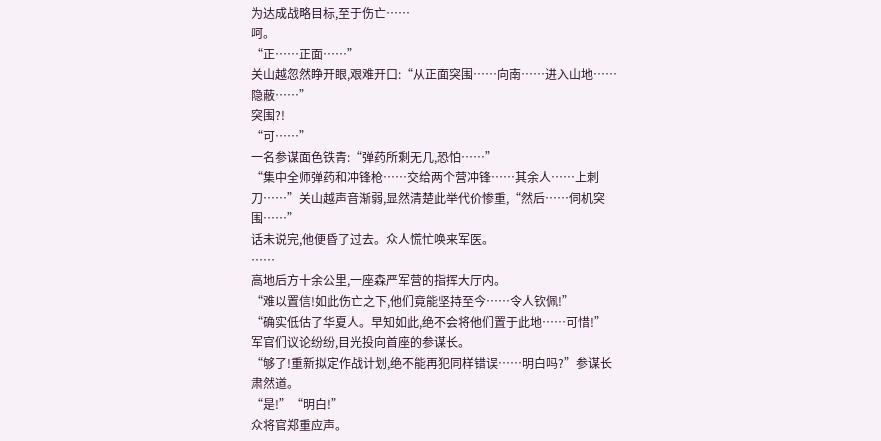为达成战略目标,至于伤亡……
呵。
“正……正面……”
关山越忽然睁开眼,艰难开口:“从正面突围……向南……进入山地……隐蔽……”
突围?!
“可……”
一名参谋面色铁青:“弹药所剩无几,恐怕……”
“集中全师弹药和冲锋枪……交给两个营冲锋……其余人……上刺刀……”关山越声音渐弱,显然清楚此举代价惨重,“然后……伺机突围……”
话未说完,他便昏了过去。众人慌忙唤来军医。
……
高地后方十余公里,一座森严军营的指挥大厅内。
“难以置信!如此伤亡之下,他们竟能坚持至今……令人钦佩!”
“确实低估了华夏人。早知如此,绝不会将他们置于此地……可惜!”
军官们议论纷纷,目光投向首座的参谋长。
“够了!重新拟定作战计划,绝不能再犯同样错误……明白吗?”参谋长肃然道。
“是!”“明白!”
众将官郑重应声。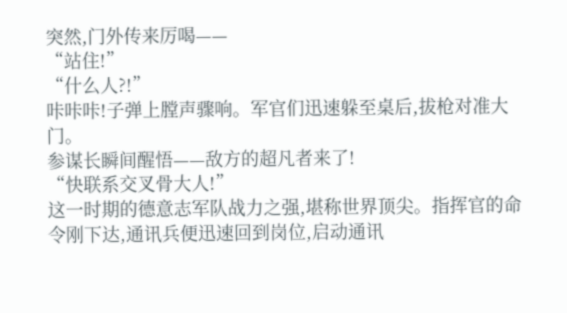突然,门外传来厉喝——
“站住!”
“什么人?!”
咔咔咔!子弹上膛声骤响。军官们迅速躲至桌后,拔枪对准大门。
参谋长瞬间醒悟——敌方的超凡者来了!
“快联系交叉骨大人!”
这一时期的德意志军队战力之强,堪称世界顶尖。指挥官的命令刚下达,通讯兵便迅速回到岗位,启动通讯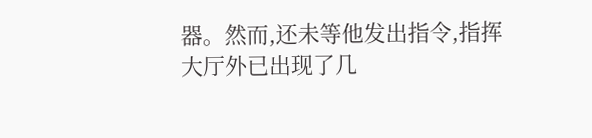器。然而,还未等他发出指令,指挥大厅外已出现了几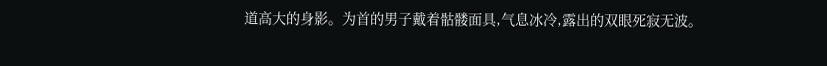道高大的身影。为首的男子戴着骷髅面具,气息冰冷,露出的双眼死寂无波。